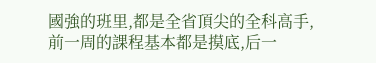國強的班里,都是全省頂尖的全科高手,前一周的課程基本都是摸底,后一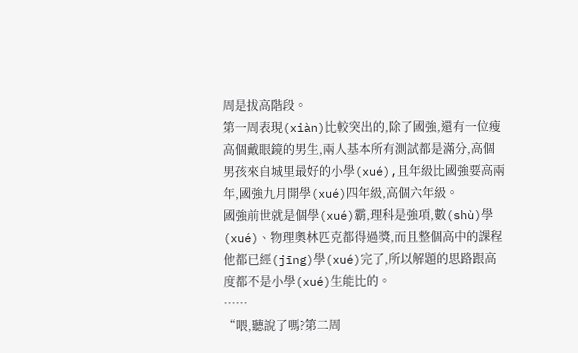周是拔高階段。
第一周表現(xiàn)比較突出的,除了國強,還有一位瘦高個戴眼鏡的男生,兩人基本所有測試都是滿分,高個男孩來自城里最好的小學(xué),且年級比國強要高兩年,國強九月開學(xué)四年級,高個六年級。
國強前世就是個學(xué)霸,理科是強項,數(shù)學(xué)、物理奧林匹克都得過獎,而且整個高中的課程他都已經(jīng)學(xué)完了,所以解題的思路跟高度都不是小學(xué)生能比的。
……
“喂,聽說了嗎?第二周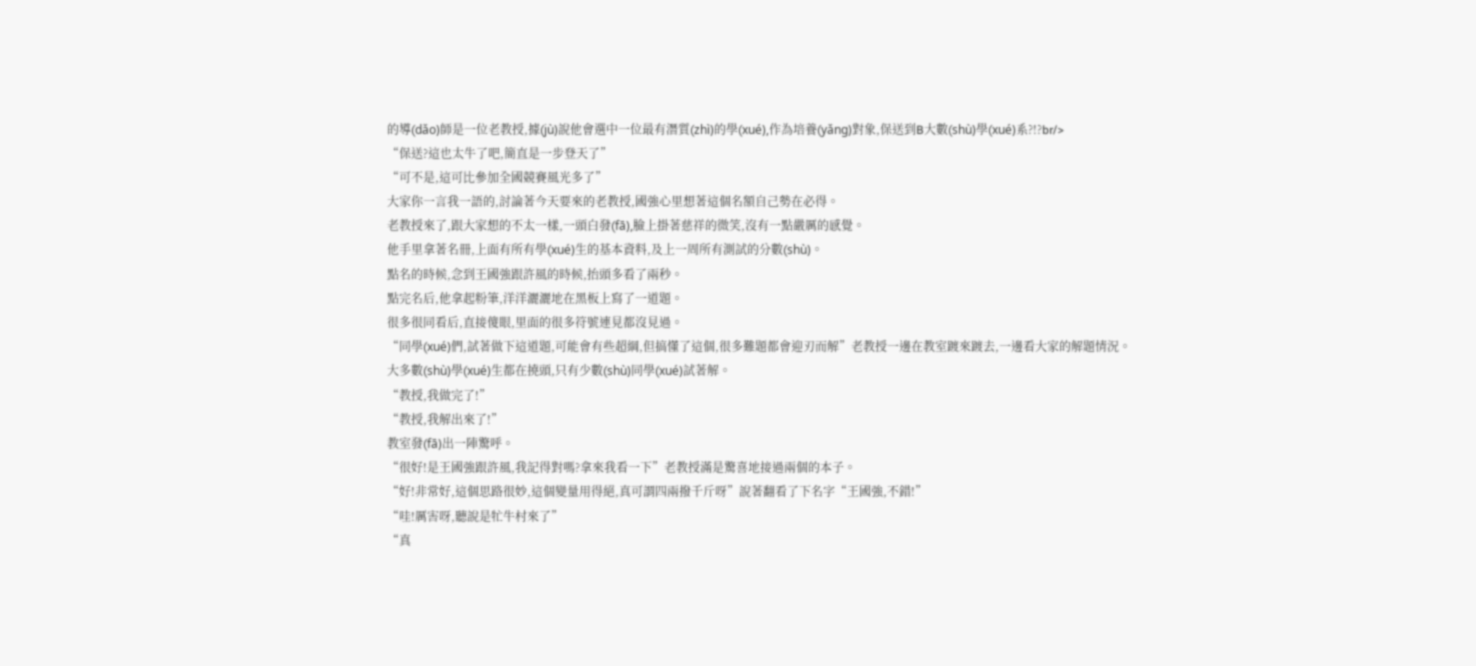的導(dǎo)師是一位老教授,據(jù)說他會選中一位最有潛質(zhì)的學(xué),作為培養(yǎng)對象,保送到B大數(shù)學(xué)系?!?br/>
“保送?這也太牛了吧,簡直是一步登天了”
“可不是,這可比參加全國競賽風光多了”
大家你一言我一語的,討論著今天要來的老教授,國強心里想著這個名額自己勢在必得。
老教授來了,跟大家想的不太一樣,一頭白發(fā),臉上掛著慈祥的微笑,沒有一點嚴厲的感覺。
他手里拿著名冊,上面有所有學(xué)生的基本資料,及上一周所有測試的分數(shù)。
點名的時候,念到王國強跟許風的時候,抬頭多看了兩秒。
點完名后,他拿起粉筆,洋洋灑灑地在黑板上寫了一道題。
很多很同看后,直接傻眼,里面的很多符號連見都沒見過。
“同學(xué)們,試著做下這道題,可能會有些超綱,但搞懂了這個,很多難題都會迎刃而解”老教授一邊在教室踱來踱去,一邊看大家的解題情況。
大多數(shù)學(xué)生都在撓頭,只有少數(shù)同學(xué)試著解。
“教授,我做完了!”
“教授,我解出來了!”
教室發(fā)出一陣驚呼。
“很好!是王國強跟許風,我記得對嗎?拿來我看一下”老教授滿是驚喜地接過兩個的本子。
“好!非常好,這個思路很妙,這個變量用得絕,真可謂四兩撥千斤呀”說著翻看了下名字“王國強,不錯!”
“哇!厲害呀,聽說是牤牛村來了”
“真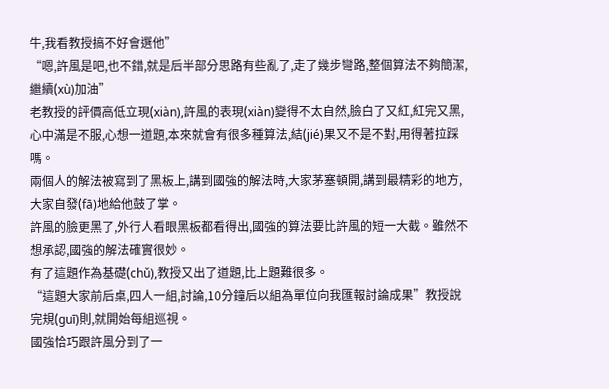牛,我看教授搞不好會選他”
“嗯,許風是吧,也不錯,就是后半部分思路有些亂了,走了幾步彎路,整個算法不夠簡潔,繼續(xù)加油”
老教授的評價高低立現(xiàn),許風的表現(xiàn)變得不太自然,臉白了又紅,紅完又黑,心中滿是不服,心想一道題,本來就會有很多種算法,結(jié)果又不是不對,用得著拉踩嗎。
兩個人的解法被寫到了黑板上,講到國強的解法時,大家茅塞頓開,講到最精彩的地方,大家自發(fā)地給他鼓了掌。
許風的臉更黑了,外行人看眼黑板都看得出,國強的算法要比許風的短一大截。雖然不想承認,國強的解法確實很妙。
有了這題作為基礎(chǔ),教授又出了道題,比上題難很多。
“這題大家前后桌,四人一組,討論,10分鐘后以組為單位向我匯報討論成果”教授說完規(guī)則,就開始每組巡視。
國強恰巧跟許風分到了一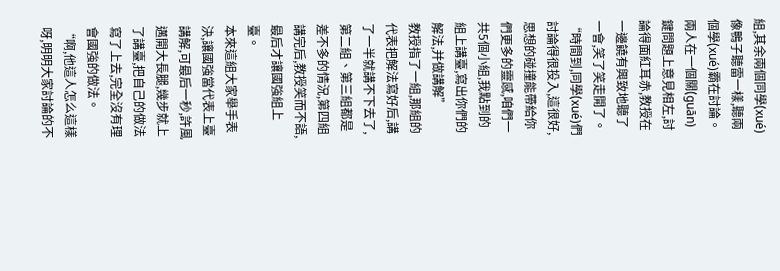組,其余兩個同學(xué)像鴨子聽雷一樣,聽兩個學(xué)霸在討論。
兩人在一個關(guān)鍵問題上意見相左,討論得面紅耳赤,教授在一邊饒有興致地聽了一會,笑了笑走開了。
“時間到,同學(xué)們討論得很投入,這很好,思想的碰撞能帶給你們更多的靈感,咱們一共5個小組,我點到的組上講臺,寫出你們的解法,并做講解”
教授指了一組,那組的代表把解法寫好后,講了一半就講不下去了,第二組、第三組都是差不多的情況,第四組講完后,教授笑而不語,最后才讓國強組上臺。
本來這組大家舉手表決,讓國強當代表上臺講解,可最后一秒,許風邁開大長腿,幾步就上了講臺,把自己的做法寫了上去,完全沒有理會國強的做法。
“啊,他這人怎么這樣呀,明明大家討論的不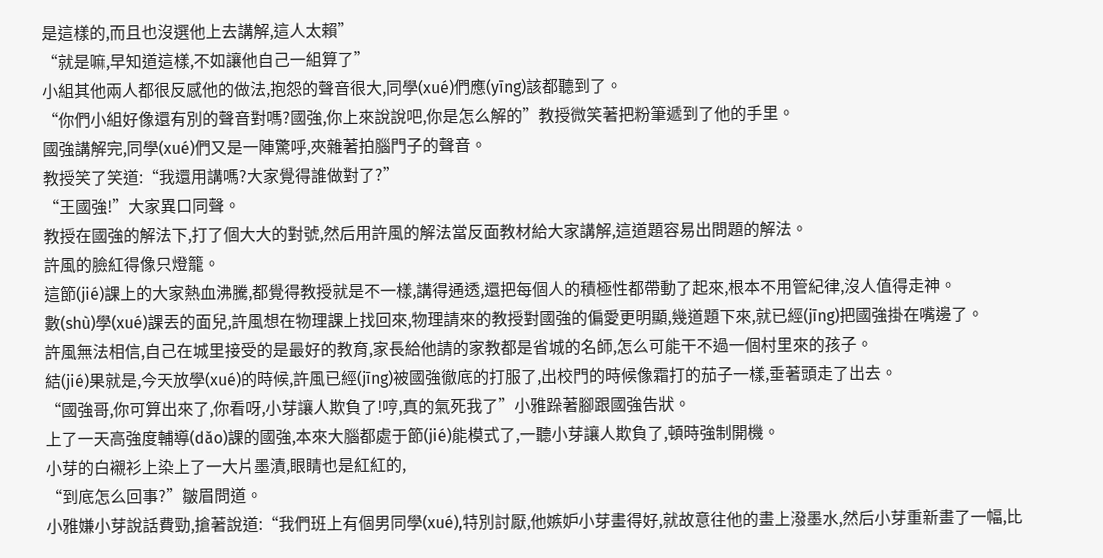是這樣的,而且也沒選他上去講解,這人太賴”
“就是嘛,早知道這樣,不如讓他自己一組算了”
小組其他兩人都很反感他的做法,抱怨的聲音很大,同學(xué)們應(yīng)該都聽到了。
“你們小組好像還有別的聲音對嗎?國強,你上來說說吧,你是怎么解的”教授微笑著把粉筆遞到了他的手里。
國強講解完,同學(xué)們又是一陣驚呼,夾雜著拍腦門子的聲音。
教授笑了笑道:“我還用講嗎?大家覺得誰做對了?”
“王國強!”大家異口同聲。
教授在國強的解法下,打了個大大的對號,然后用許風的解法當反面教材給大家講解,這道題容易出問題的解法。
許風的臉紅得像只燈籠。
這節(jié)課上的大家熱血沸騰,都覺得教授就是不一樣,講得通透,還把每個人的積極性都帶動了起來,根本不用管紀律,沒人值得走神。
數(shù)學(xué)課丟的面兒,許風想在物理課上找回來,物理請來的教授對國強的偏愛更明顯,幾道題下來,就已經(jīng)把國強掛在嘴邊了。
許風無法相信,自己在城里接受的是最好的教育,家長給他請的家教都是省城的名師,怎么可能干不過一個村里來的孩子。
結(jié)果就是,今天放學(xué)的時候,許風已經(jīng)被國強徹底的打服了,出校門的時候像霜打的茄子一樣,垂著頭走了出去。
“國強哥,你可算出來了,你看呀,小芽讓人欺負了!哼,真的氣死我了”小雅跺著腳跟國強告狀。
上了一天高強度輔導(dǎo)課的國強,本來大腦都處于節(jié)能模式了,一聽小芽讓人欺負了,頓時強制開機。
小芽的白襯衫上染上了一大片墨漬,眼睛也是紅紅的,
“到底怎么回事?”皺眉問道。
小雅嫌小芽說話費勁,搶著說道:“我們班上有個男同學(xué),特別討厭,他嫉妒小芽畫得好,就故意往他的畫上潑墨水,然后小芽重新畫了一幅,比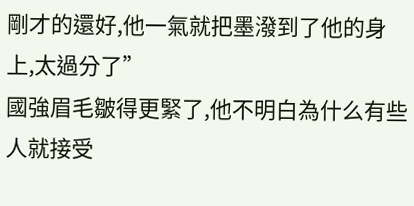剛才的還好,他一氣就把墨潑到了他的身上,太過分了”
國強眉毛皺得更緊了,他不明白為什么有些人就接受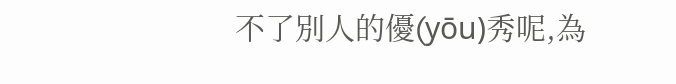不了別人的優(yōu)秀呢,為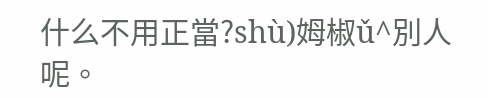什么不用正當?shù)姆椒ǔ^別人呢。